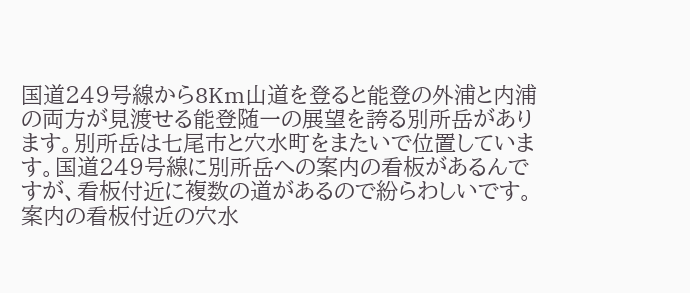国道249号線から8Km山道を登ると能登の外浦と内浦の両方が見渡せる能登随一の展望を誇る別所岳があります。別所岳は七尾市と穴水町をまたいで位置しています。国道249号線に別所岳への案内の看板があるんですが、看板付近に複数の道があるので紛らわしいです。案内の看板付近の穴水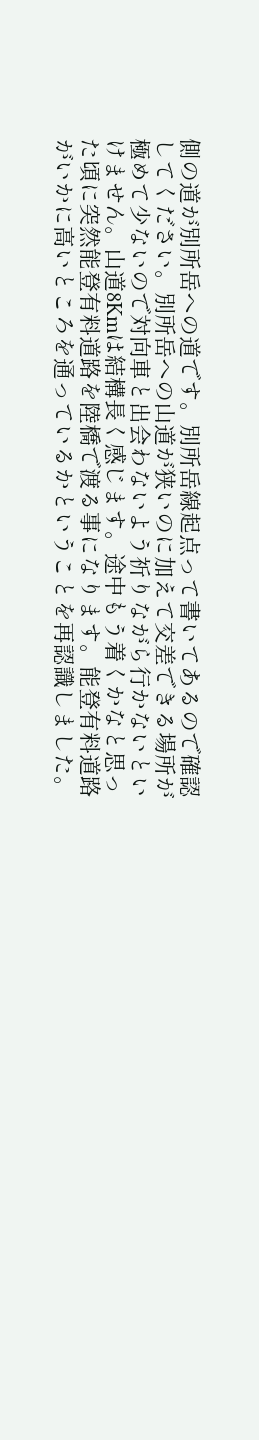側の道が別所岳への道です。別所岳線起点って書いてあるので確認してください。別所岳への山道が狭いのに加えて交差できる場所が極めて少ないので対向車と出会わないよう祈りながら行かないといけません。山道8Kmは結構長く感じます。途中もう着くかなと思った頃に突然能登有料道路を陸橋で渡る事になります。能登有料道路がいかに高いところを通っているかということを再認識しました。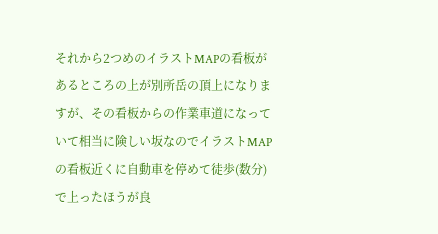それから2つめのイラストMAPの看板があるところの上が別所岳の頂上になりますが、その看板からの作業車道になっていて相当に険しい坂なのでイラストMAPの看板近くに自動車を停めて徒歩(数分)で上ったほうが良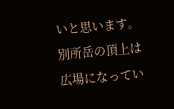いと思います。別所岳の頂上は広場になってい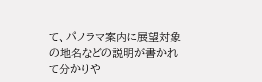て、パノラマ案内に展望対象の地名などの説明が書かれて分かりや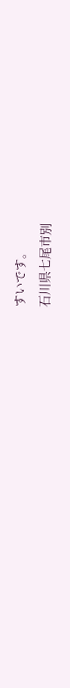すいです。
石川県七尾市別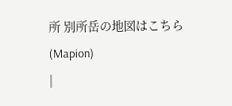所 別所岳の地図はこちら(Mapion)
|